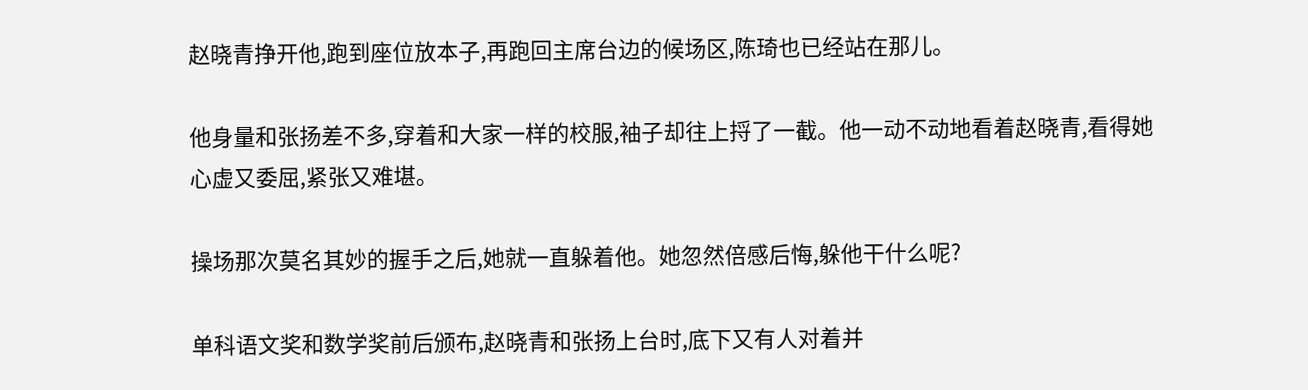赵晓青挣开他,跑到座位放本子,再跑回主席台边的候场区,陈琦也已经站在那儿。

他身量和张扬差不多,穿着和大家一样的校服,袖子却往上捋了一截。他一动不动地看着赵晓青,看得她心虚又委屈,紧张又难堪。

操场那次莫名其妙的握手之后,她就一直躲着他。她忽然倍感后悔,躲他干什么呢?

单科语文奖和数学奖前后颁布,赵晓青和张扬上台时,底下又有人对着并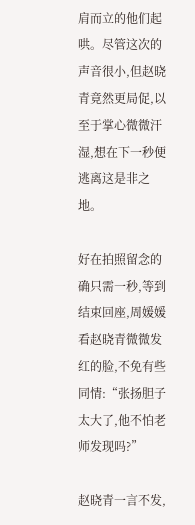肩而立的他们起哄。尽管这次的声音很小,但赵晓青竟然更局促,以至于掌心微微汗湿,想在下一秒便逃离这是非之地。

好在拍照留念的确只需一秒,等到结束回座,周媛媛看赵晓青微微发红的脸,不免有些同情:“张扬胆子太大了,他不怕老师发现吗?”

赵晓青一言不发,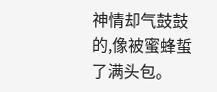神情却气鼓鼓的,像被蜜蜂蜇了满头包。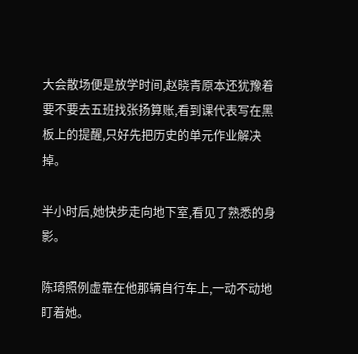大会散场便是放学时间,赵晓青原本还犹豫着要不要去五班找张扬算账,看到课代表写在黑板上的提醒,只好先把历史的单元作业解决掉。

半小时后,她快步走向地下室,看见了熟悉的身影。

陈琦照例虚靠在他那辆自行车上,一动不动地盯着她。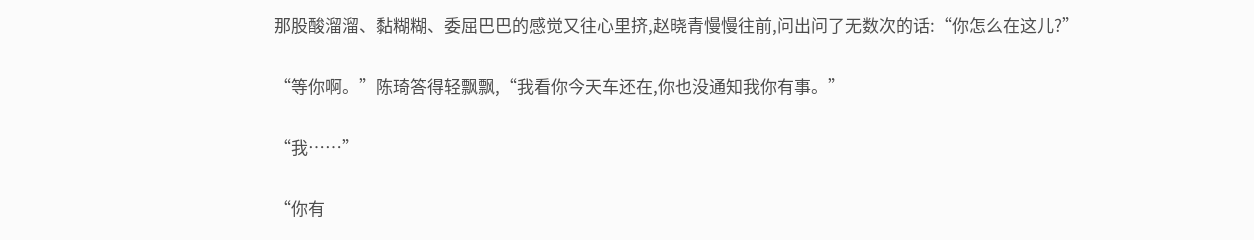那股酸溜溜、黏糊糊、委屈巴巴的感觉又往心里挤,赵晓青慢慢往前,问出问了无数次的话:“你怎么在这儿?”

“等你啊。”陈琦答得轻飘飘,“我看你今天车还在,你也没通知我你有事。”

“我……”

“你有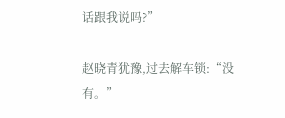话跟我说吗?”

赵晓青犹豫,过去解车锁:“没有。”